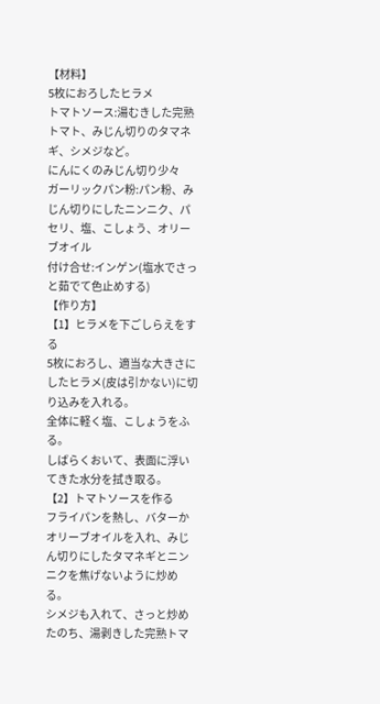【材料】
5枚におろしたヒラメ
トマトソース:湯むきした完熟トマト、みじん切りのタマネギ、シメジなど。
にんにくのみじん切り少々
ガーリックパン粉:パン粉、みじん切りにしたニンニク、パセリ、塩、こしょう、オリーブオイル
付け合せ:インゲン(塩水でさっと茹でて色止めする)
【作り方】
【1】ヒラメを下ごしらえをする
5枚におろし、適当な大きさにしたヒラメ(皮は引かない)に切り込みを入れる。
全体に軽く塩、こしょうをふる。
しばらくおいて、表面に浮いてきた水分を拭き取る。
【2】トマトソースを作る
フライパンを熱し、バターかオリーブオイルを入れ、みじん切りにしたタマネギとニンニクを焦げないように炒める。
シメジも入れて、さっと炒めたのち、湯剥きした完熟トマ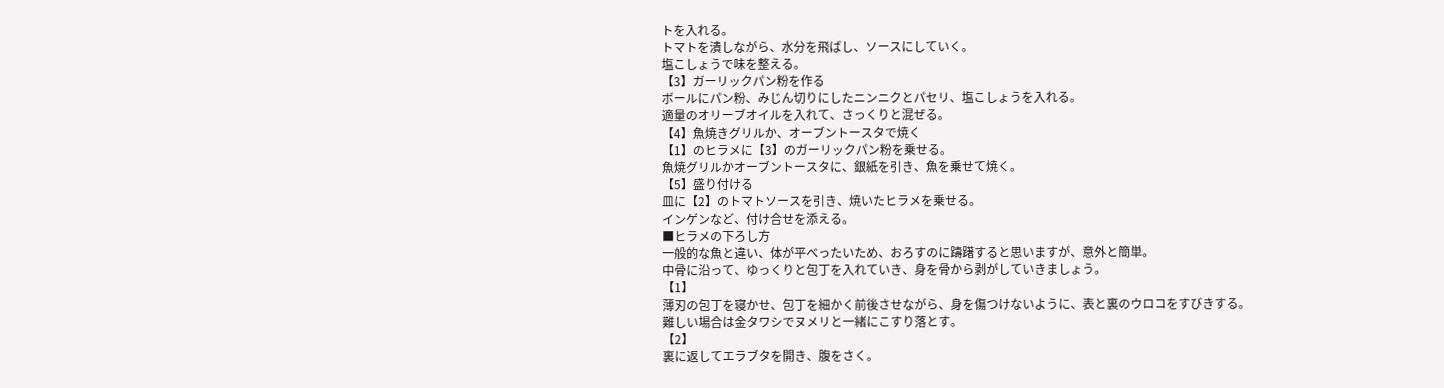トを入れる。
トマトを潰しながら、水分を飛ばし、ソースにしていく。
塩こしょうで味を整える。
【3】ガーリックパン粉を作る
ボールにパン粉、みじん切りにしたニンニクとパセリ、塩こしょうを入れる。
適量のオリーブオイルを入れて、さっくりと混ぜる。
【4】魚焼きグリルか、オーブントースタで焼く
【1】のヒラメに【3】のガーリックパン粉を乗せる。
魚焼グリルかオーブントースタに、銀紙を引き、魚を乗せて焼く。
【5】盛り付ける
皿に【2】のトマトソースを引き、焼いたヒラメを乗せる。
インゲンなど、付け合せを添える。
■ヒラメの下ろし方
一般的な魚と違い、体が平べったいため、おろすのに躊躇すると思いますが、意外と簡単。
中骨に沿って、ゆっくりと包丁を入れていき、身を骨から剥がしていきましょう。
【1】
薄刃の包丁を寝かせ、包丁を細かく前後させながら、身を傷つけないように、表と裏のウロコをすびきする。
難しい場合は金タワシでヌメリと一緒にこすり落とす。
【2】
裏に返してエラブタを開き、腹をさく。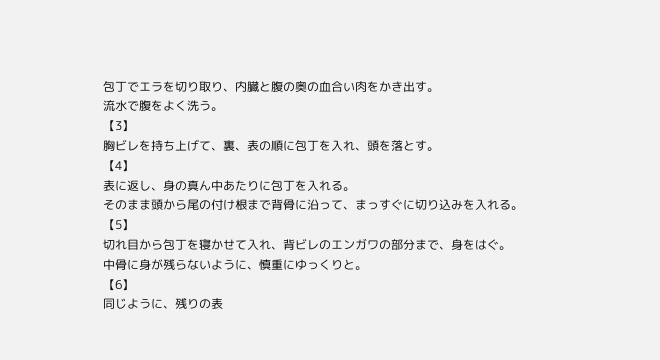包丁でエラを切り取り、内臓と腹の奥の血合い肉をかき出す。
流水で腹をよく洗う。
【3】
胸ビレを持ち上げて、裏、表の順に包丁を入れ、頭を落とす。
【4】
表に返し、身の真ん中あたりに包丁を入れる。
そのまま頭から尾の付け根まで背骨に沿って、まっすぐに切り込みを入れる。
【5】
切れ目から包丁を寝かせて入れ、背ビレのエンガワの部分まで、身をはぐ。
中骨に身が残らないように、慎重にゆっくりと。
【6】
同じように、残りの表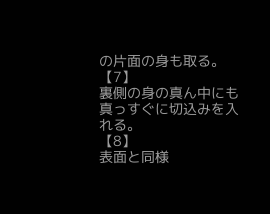の片面の身も取る。
【7】
裏側の身の真ん中にも真っすぐに切込みを入れる。
【8】
表面と同様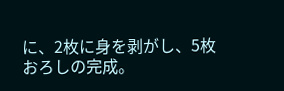に、2枚に身を剥がし、5枚おろしの完成。